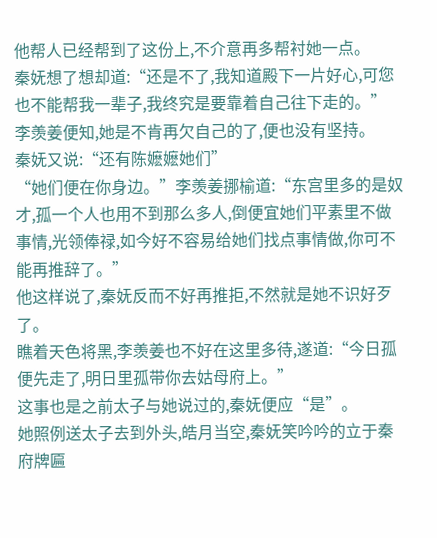他帮人已经帮到了这份上,不介意再多帮衬她一点。
秦妩想了想却道:“还是不了,我知道殿下一片好心,可您也不能帮我一辈子,我终究是要靠着自己往下走的。”
李羡姜便知,她是不肯再欠自己的了,便也没有坚持。
秦妩又说:“还有陈嬷嬷她们”
“她们便在你身边。”李羡姜挪榆道:“东宫里多的是奴才,孤一个人也用不到那么多人,倒便宜她们平素里不做事情,光领俸禄,如今好不容易给她们找点事情做,你可不能再推辞了。”
他这样说了,秦妩反而不好再推拒,不然就是她不识好歹了。
瞧着天色将黑,李羡姜也不好在这里多待,遂道:“今日孤便先走了,明日里孤带你去姑母府上。”
这事也是之前太子与她说过的,秦妩便应“是”。
她照例送太子去到外头,皓月当空,秦妩笑吟吟的立于秦府牌匾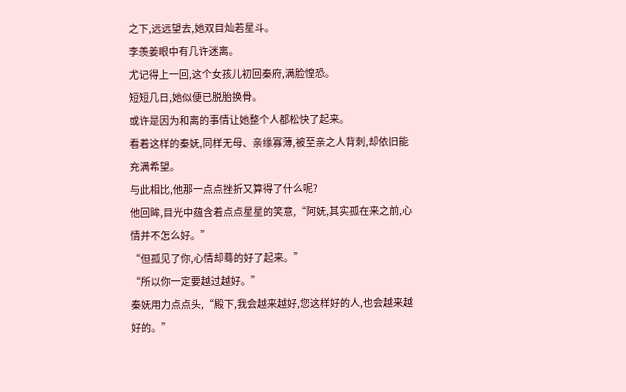之下,远远望去,她双目灿若星斗。
李羡姜眼中有几许迷离。
尤记得上一回,这个女孩儿初回秦府,满脸惶恐。
短短几日,她似便已脱胎换骨。
或许是因为和离的事情让她整个人都松快了起来。
看着这样的秦妩,同样无母、亲缘寡薄,被至亲之人背刺,却依旧能充满希望。
与此相比,他那一点点挫折又算得了什么呢?
他回眸,目光中蕴含着点点星星的笑意,“阿妩,其实孤在来之前,心情并不怎么好。”
“但孤见了你,心情却蓦的好了起来。”
“所以你一定要越过越好。”
秦妩用力点点头,“殿下,我会越来越好,您这样好的人,也会越来越好的。”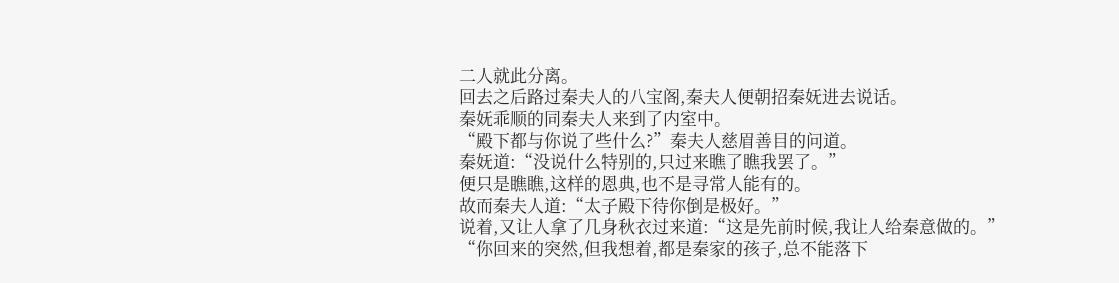二人就此分离。
回去之后路过秦夫人的八宝阁,秦夫人便朝招秦妩进去说话。
秦妩乖顺的同秦夫人来到了内室中。
“殿下都与你说了些什么?”秦夫人慈眉善目的问道。
秦妩道:“没说什么特别的,只过来瞧了瞧我罢了。”
便只是瞧瞧,这样的恩典,也不是寻常人能有的。
故而秦夫人道:“太子殿下待你倒是极好。”
说着,又让人拿了几身秋衣过来道:“这是先前时候,我让人给秦意做的。”
“你回来的突然,但我想着,都是秦家的孩子,总不能落下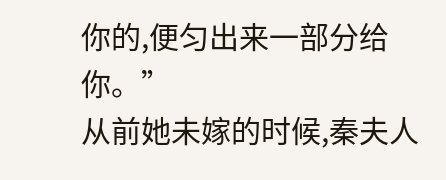你的,便匀出来一部分给你。”
从前她未嫁的时候,秦夫人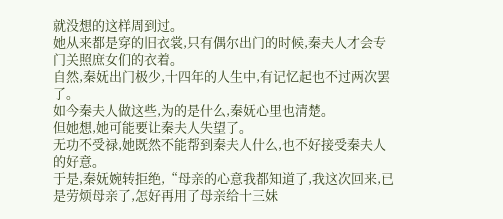就没想的这样周到过。
她从来都是穿的旧衣裳,只有偶尔出门的时候,秦夫人才会专门关照庶女们的衣着。
自然,秦妩出门极少,十四年的人生中,有记忆起也不过两次罢了。
如今秦夫人做这些,为的是什么,秦妩心里也清楚。
但她想,她可能要让秦夫人失望了。
无功不受禄,她既然不能帮到秦夫人什么,也不好接受秦夫人的好意。
于是,秦妩婉转拒绝,“母亲的心意我都知道了,我这次回来,已是劳烦母亲了,怎好再用了母亲给十三妹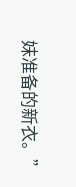妹准备的新衣。”